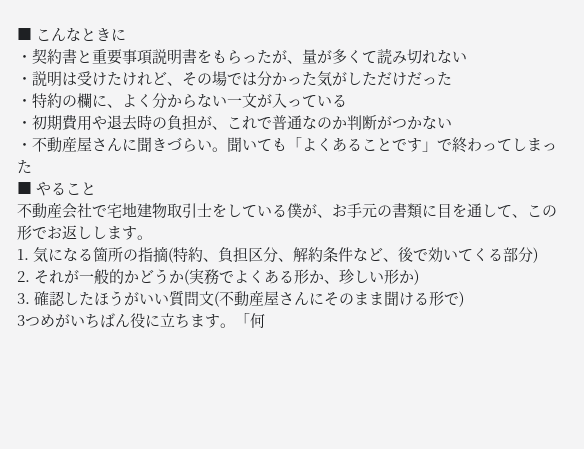■ こんなときに
・契約書と重要事項説明書をもらったが、量が多くて読み切れない
・説明は受けたけれど、その場では分かった気がしただけだった
・特約の欄に、よく分からない一文が入っている
・初期費用や退去時の負担が、これで普通なのか判断がつかない
・不動産屋さんに聞きづらい。聞いても「よくあることです」で終わってしまった
■ やること
不動産会社で宅地建物取引士をしている僕が、お手元の書類に目を通して、この形でお返しします。
1. 気になる箇所の指摘(特約、負担区分、解約条件など、後で効いてくる部分)
2. それが一般的かどうか(実務でよくある形か、珍しい形か)
3. 確認したほうがいい質問文(不動産屋さんにそのまま聞ける形で)
3つめがいちばん役に立ちます。「何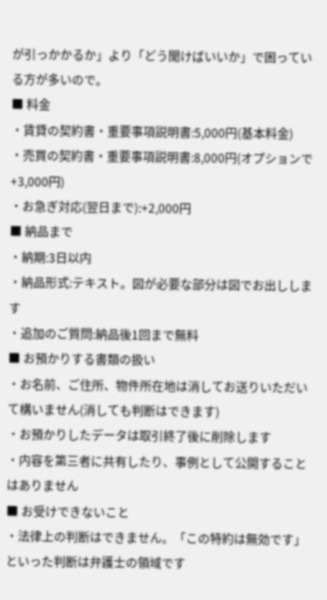が引っかかるか」より「どう聞けばいいか」で困っている方が多いので。
■ 料金
・賃貸の契約書・重要事項説明書:5,000円(基本料金)
・売買の契約書・重要事項説明書:8,000円(オプションで+3,000円)
・お急ぎ対応(翌日まで):+2,000円
■ 納品まで
・納期:3日以内
・納品形式:テキスト。図が必要な部分は図でお出しします
・追加のご質問:納品後1回まで無料
■ お預かりする書類の扱い
・お名前、ご住所、物件所在地は消してお送りいただいて構いません(消しても判断はできます)
・お預かりしたデータは取引終了後に削除します
・内容を第三者に共有したり、事例として公開することはありません
■ お受けできないこと
・法律上の判断はできません。「この特約は無効です」といった判断は弁護士の領域です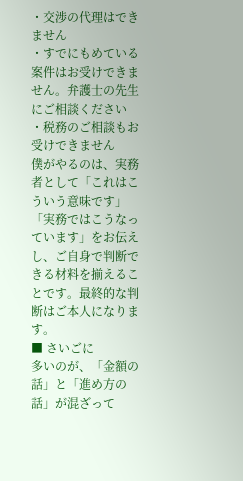・交渉の代理はできません
・すでにもめている案件はお受けできません。弁護士の先生にご相談ください
・税務のご相談もお受けできません
僕がやるのは、実務者として「これはこういう意味です」「実務ではこうなっています」をお伝えし、ご自身で判断できる材料を揃えることです。最終的な判断はご本人になります。
■ さいごに
多いのが、「金額の話」と「進め方の話」が混ざって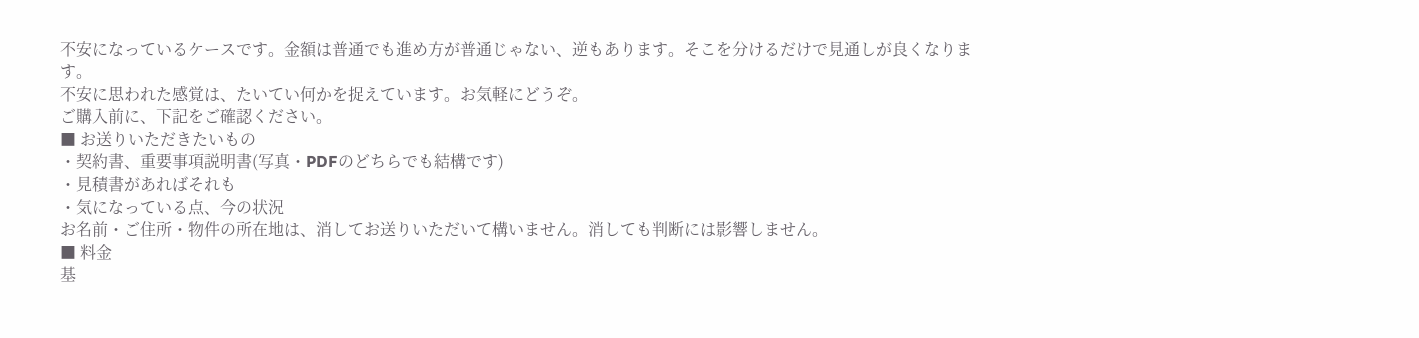不安になっているケースです。金額は普通でも進め方が普通じゃない、逆もあります。そこを分けるだけで見通しが良くなります。
不安に思われた感覚は、たいてい何かを捉えています。お気軽にどうぞ。
ご購入前に、下記をご確認ください。
■ お送りいただきたいもの
・契約書、重要事項説明書(写真・PDFのどちらでも結構です)
・見積書があればそれも
・気になっている点、今の状況
お名前・ご住所・物件の所在地は、消してお送りいただいて構いません。消しても判断には影響しません。
■ 料金
基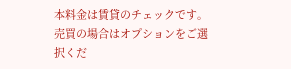本料金は賃貸のチェックです。売買の場合はオプションをご選択くだ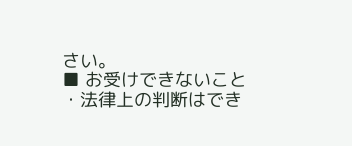さい。
■ お受けできないこと
・法律上の判断はでき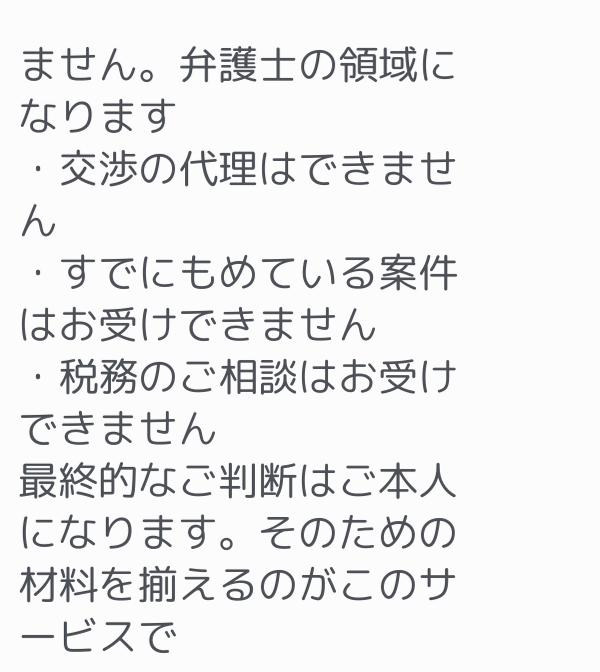ません。弁護士の領域になります
・交渉の代理はできません
・すでにもめている案件はお受けできません
・税務のご相談はお受けできません
最終的なご判断はご本人になります。そのための材料を揃えるのがこのサービスで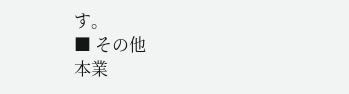す。
■ その他
本業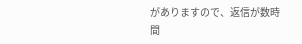がありますので、返信が数時間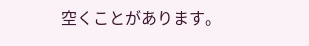空くことがあります。